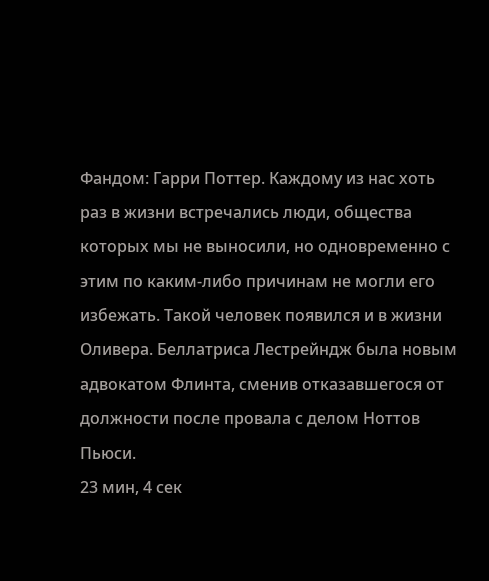Фандом: Гарри Поттер. Каждому из нас хоть раз в жизни встречались люди, общества которых мы не выносили, но одновременно с этим по каким-либо причинам не могли его избежать. Такой человек появился и в жизни Оливера. Беллатриса Лестрейндж была новым адвокатом Флинта, сменив отказавшегося от должности после провала с делом Ноттов Пьюси.
23 мин, 4 сек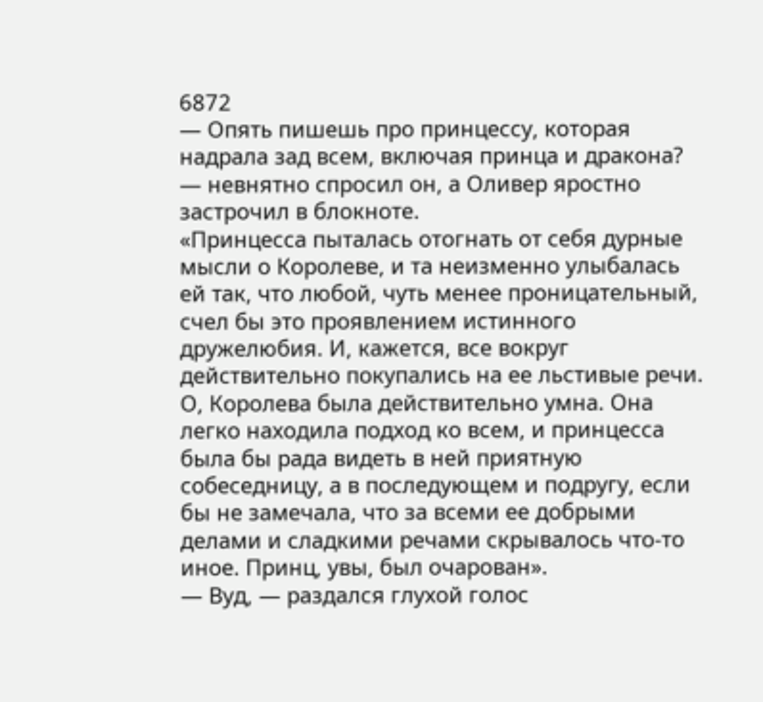6872
— Опять пишешь про принцессу, которая надрала зад всем, включая принца и дракона? — невнятно спросил он, а Оливер яростно застрочил в блокноте.
«Принцесса пыталась отогнать от себя дурные мысли о Королеве, и та неизменно улыбалась ей так, что любой, чуть менее проницательный, счел бы это проявлением истинного дружелюбия. И, кажется, все вокруг действительно покупались на ее льстивые речи. О, Королева была действительно умна. Она легко находила подход ко всем, и принцесса была бы рада видеть в ней приятную собеседницу, а в последующем и подругу, если бы не замечала, что за всеми ее добрыми делами и сладкими речами скрывалось что-то иное. Принц, увы, был очарован».
— Вуд, — раздался глухой голос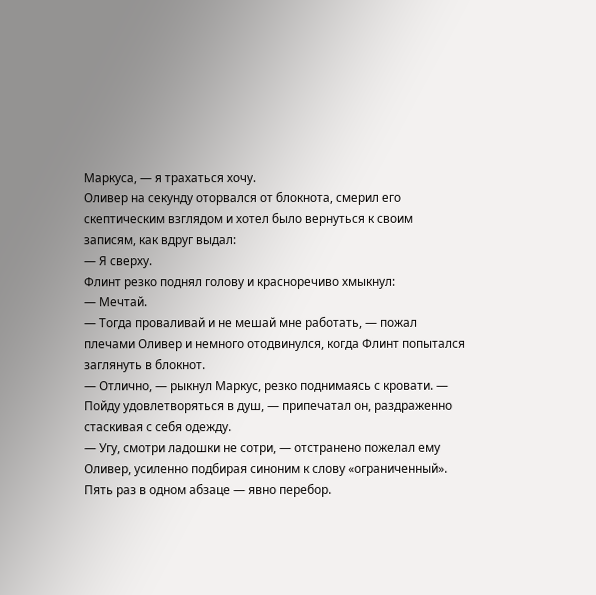Маркуса, — я трахаться хочу.
Оливер на секунду оторвался от блокнота, смерил его скептическим взглядом и хотел было вернуться к своим записям, как вдруг выдал:
— Я сверху.
Флинт резко поднял голову и красноречиво хмыкнул:
— Мечтай.
— Тогда проваливай и не мешай мне работать, — пожал плечами Оливер и немного отодвинулся, когда Флинт попытался заглянуть в блокнот.
— Отлично, — рыкнул Маркус, резко поднимаясь с кровати. — Пойду удовлетворяться в душ, — припечатал он, раздраженно стаскивая с себя одежду.
— Угу, смотри ладошки не сотри, — отстранено пожелал ему Оливер, усиленно подбирая синоним к слову «ограниченный». Пять раз в одном абзаце — явно перебор.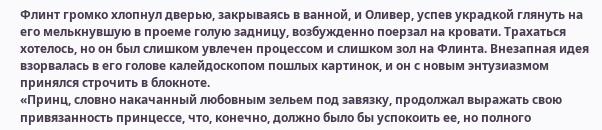Флинт громко хлопнул дверью, закрываясь в ванной, и Оливер, успев украдкой глянуть на его мелькнувшую в проеме голую задницу, возбужденно поерзал на кровати. Трахаться хотелось, но он был слишком увлечен процессом и слишком зол на Флинта. Внезапная идея взорвалась в его голове калейдоскопом пошлых картинок, и он с новым энтузиазмом принялся строчить в блокноте.
«Принц, словно накачанный любовным зельем под завязку, продолжал выражать свою привязанность принцессе, что, конечно, должно было бы успокоить ее, но полного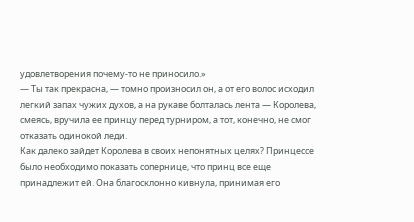удовлетворения почему-то не приносило.»
— Ты так прекрасна, — томно произносил он, а от его волос исходил легкий запах чужих духов, а на рукаве болталась лента — Королева, смеясь, вручила ее принцу перед турниром, а тот, конечно, не смог отказать одинокой леди.
Как далеко зайдет Королева в своих непонятных целях? Принцессе было необходимо показать сопернице, что принц все еще принадлежит ей. Она благосклонно кивнула, принимая его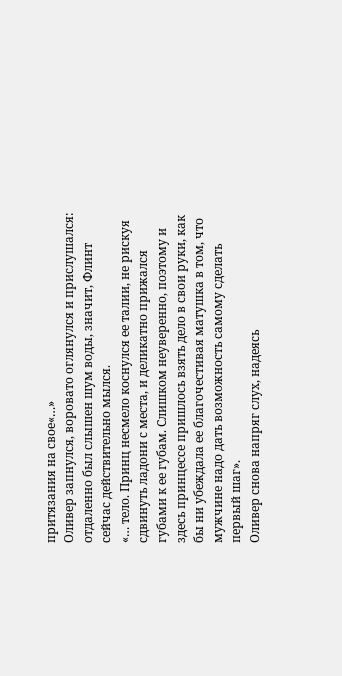притязания на свое«…»
Оливер запнулся, воровато оглянулся и прислушался: отдаленно был слышен шум воды, значит, Флинт сейчас действительно мылся.
«… тело. Принц несмело коснулся ее талии, не рискуя сдвинуть ладони с места, и деликатно прижался губами к ее губам. Слишком неуверенно, поэтому и здесь принцессе пришлось взять дело в свои руки, как бы ни убеждала ее благочестивая матушка в том, что мужчине надо дать возможность самому сделать первый шаг».
Оливер снова напряг слух, надеясь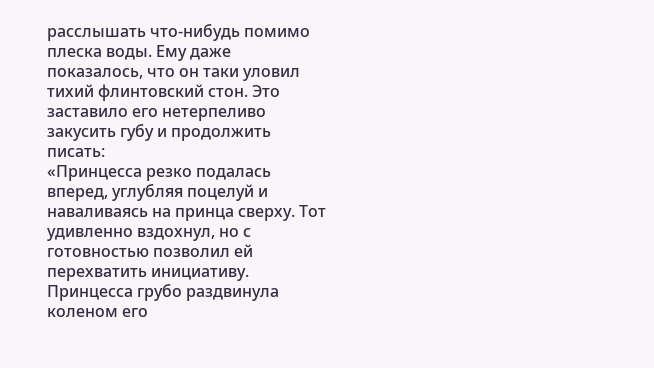расслышать что-нибудь помимо плеска воды. Ему даже показалось, что он таки уловил тихий флинтовский стон. Это заставило его нетерпеливо закусить губу и продолжить писать:
«Принцесса резко подалась вперед, углубляя поцелуй и наваливаясь на принца сверху. Тот удивленно вздохнул, но с готовностью позволил ей перехватить инициативу. Принцесса грубо раздвинула коленом его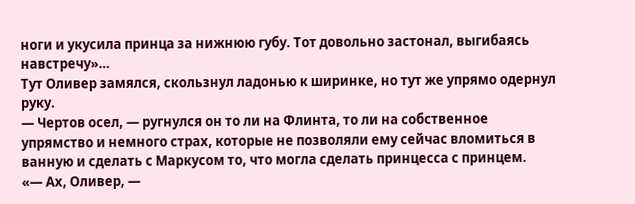ноги и укусила принца за нижнюю губу. Тот довольно застонал, выгибаясь навстречу»…
Тут Оливер замялся, скользнул ладонью к ширинке, но тут же упрямо одернул руку.
— Чертов осел, — ругнулся он то ли на Флинта, то ли на собственное упрямство и немного страх, которые не позволяли ему сейчас вломиться в ванную и сделать с Маркусом то, что могла сделать принцесса с принцем.
«— Ах, Оливер, —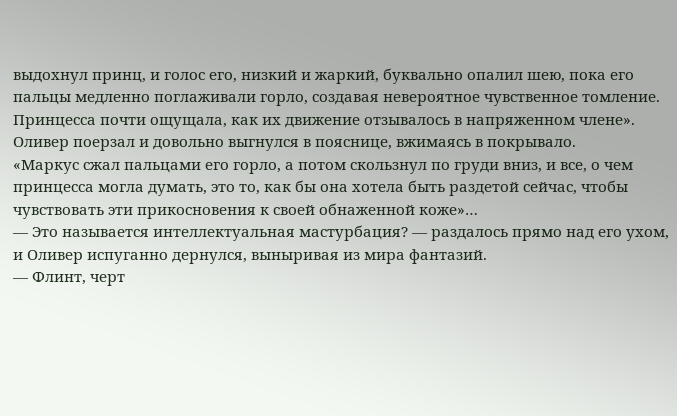выдохнул принц, и голос его, низкий и жаркий, буквально опалил шею, пока его пальцы медленно поглаживали горло, создавая невероятное чувственное томление. Принцесса почти ощущала, как их движение отзывалось в напряженном члене».
Оливер поерзал и довольно выгнулся в пояснице, вжимаясь в покрывало.
«Маркус сжал пальцами его горло, а потом скользнул по груди вниз, и все, о чем принцесса могла думать, это то, как бы она хотела быть раздетой сейчас, чтобы чувствовать эти прикосновения к своей обнаженной коже»…
— Это называется интеллектуальная мастурбация? — раздалось прямо над его ухом, и Оливер испуганно дернулся, выныривая из мира фантазий.
— Флинт, черт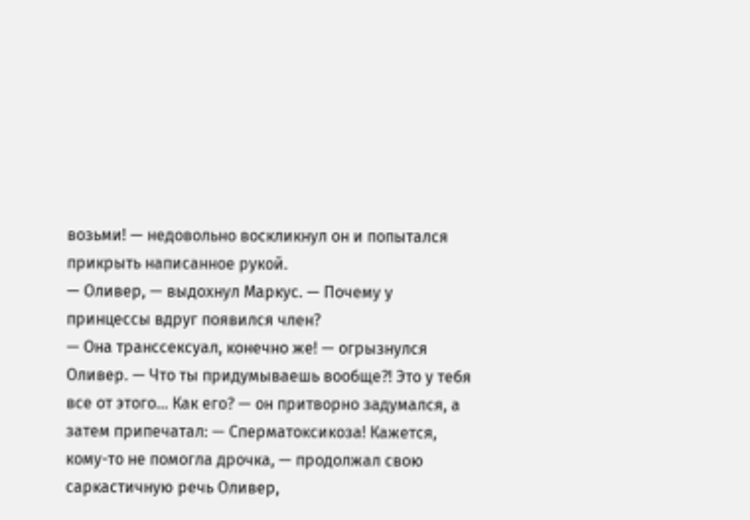возьми! — недовольно воскликнул он и попытался прикрыть написанное рукой.
— Оливер, — выдохнул Маркус. — Почему у принцессы вдруг появился член?
— Она транссексуал, конечно же! — огрызнулся Оливер. — Что ты придумываешь вообще?! Это у тебя все от этого… Как его? — он притворно задумался, а затем припечатал: — Сперматоксикоза! Кажется, кому-то не помогла дрочка, — продолжал свою саркастичную речь Оливер,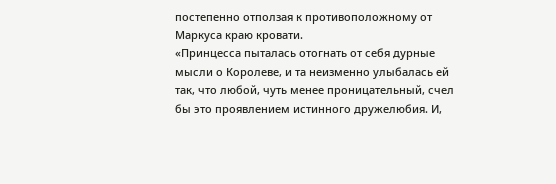постепенно отползая к противоположному от Маркуса краю кровати.
«Принцесса пыталась отогнать от себя дурные мысли о Королеве, и та неизменно улыбалась ей так, что любой, чуть менее проницательный, счел бы это проявлением истинного дружелюбия. И,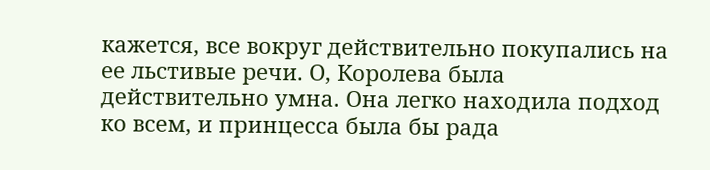кажется, все вокруг действительно покупались на ее льстивые речи. О, Королева была действительно умна. Она легко находила подход ко всем, и принцесса была бы рада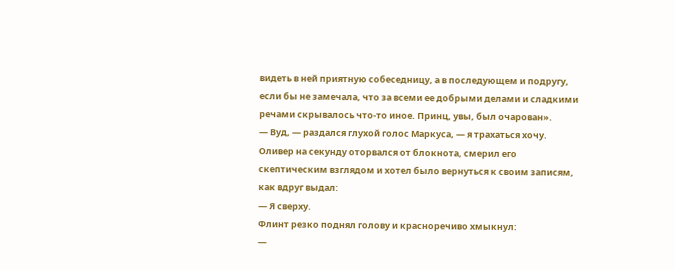видеть в ней приятную собеседницу, а в последующем и подругу, если бы не замечала, что за всеми ее добрыми делами и сладкими речами скрывалось что-то иное. Принц, увы, был очарован».
— Вуд, — раздался глухой голос Маркуса, — я трахаться хочу.
Оливер на секунду оторвался от блокнота, смерил его скептическим взглядом и хотел было вернуться к своим записям, как вдруг выдал:
— Я сверху.
Флинт резко поднял голову и красноречиво хмыкнул:
—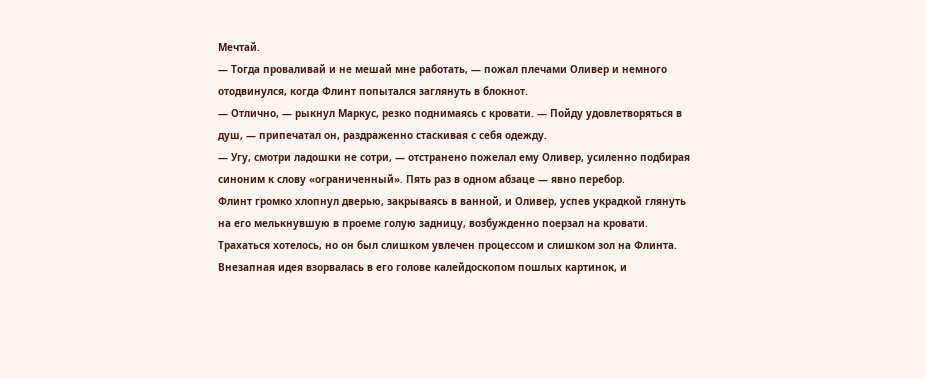Мечтай.
— Тогда проваливай и не мешай мне работать, — пожал плечами Оливер и немного отодвинулся, когда Флинт попытался заглянуть в блокнот.
— Отлично, — рыкнул Маркус, резко поднимаясь с кровати. — Пойду удовлетворяться в душ, — припечатал он, раздраженно стаскивая с себя одежду.
— Угу, смотри ладошки не сотри, — отстранено пожелал ему Оливер, усиленно подбирая синоним к слову «ограниченный». Пять раз в одном абзаце — явно перебор.
Флинт громко хлопнул дверью, закрываясь в ванной, и Оливер, успев украдкой глянуть на его мелькнувшую в проеме голую задницу, возбужденно поерзал на кровати. Трахаться хотелось, но он был слишком увлечен процессом и слишком зол на Флинта. Внезапная идея взорвалась в его голове калейдоскопом пошлых картинок, и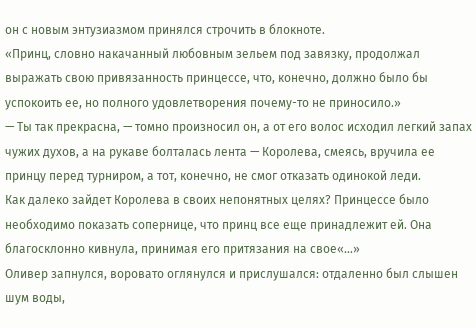он с новым энтузиазмом принялся строчить в блокноте.
«Принц, словно накачанный любовным зельем под завязку, продолжал выражать свою привязанность принцессе, что, конечно, должно было бы успокоить ее, но полного удовлетворения почему-то не приносило.»
— Ты так прекрасна, — томно произносил он, а от его волос исходил легкий запах чужих духов, а на рукаве болталась лента — Королева, смеясь, вручила ее принцу перед турниром, а тот, конечно, не смог отказать одинокой леди.
Как далеко зайдет Королева в своих непонятных целях? Принцессе было необходимо показать сопернице, что принц все еще принадлежит ей. Она благосклонно кивнула, принимая его притязания на свое«…»
Оливер запнулся, воровато оглянулся и прислушался: отдаленно был слышен шум воды,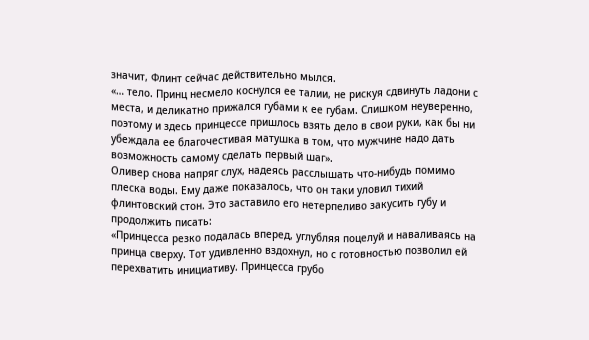значит, Флинт сейчас действительно мылся.
«… тело. Принц несмело коснулся ее талии, не рискуя сдвинуть ладони с места, и деликатно прижался губами к ее губам. Слишком неуверенно, поэтому и здесь принцессе пришлось взять дело в свои руки, как бы ни убеждала ее благочестивая матушка в том, что мужчине надо дать возможность самому сделать первый шаг».
Оливер снова напряг слух, надеясь расслышать что-нибудь помимо плеска воды. Ему даже показалось, что он таки уловил тихий флинтовский стон. Это заставило его нетерпеливо закусить губу и продолжить писать:
«Принцесса резко подалась вперед, углубляя поцелуй и наваливаясь на принца сверху. Тот удивленно вздохнул, но с готовностью позволил ей перехватить инициативу. Принцесса грубо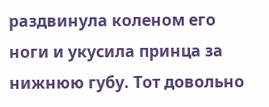раздвинула коленом его ноги и укусила принца за нижнюю губу. Тот довольно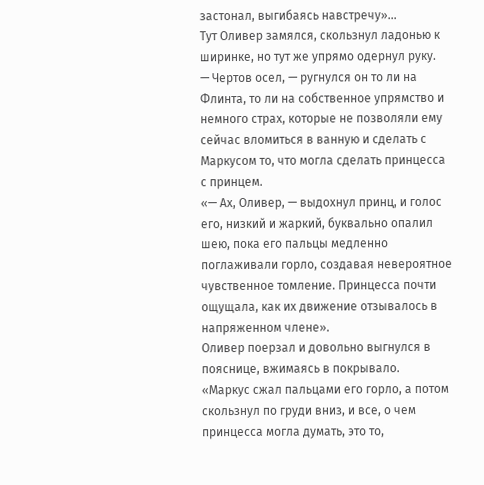застонал, выгибаясь навстречу»…
Тут Оливер замялся, скользнул ладонью к ширинке, но тут же упрямо одернул руку.
— Чертов осел, — ругнулся он то ли на Флинта, то ли на собственное упрямство и немного страх, которые не позволяли ему сейчас вломиться в ванную и сделать с Маркусом то, что могла сделать принцесса с принцем.
«— Ах, Оливер, — выдохнул принц, и голос его, низкий и жаркий, буквально опалил шею, пока его пальцы медленно поглаживали горло, создавая невероятное чувственное томление. Принцесса почти ощущала, как их движение отзывалось в напряженном члене».
Оливер поерзал и довольно выгнулся в пояснице, вжимаясь в покрывало.
«Маркус сжал пальцами его горло, а потом скользнул по груди вниз, и все, о чем принцесса могла думать, это то,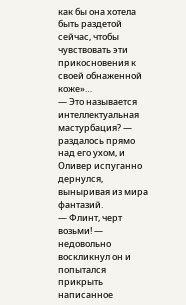как бы она хотела быть раздетой сейчас, чтобы чувствовать эти прикосновения к своей обнаженной коже»…
— Это называется интеллектуальная мастурбация? — раздалось прямо над его ухом, и Оливер испуганно дернулся, выныривая из мира фантазий.
— Флинт, черт возьми! — недовольно воскликнул он и попытался прикрыть написанное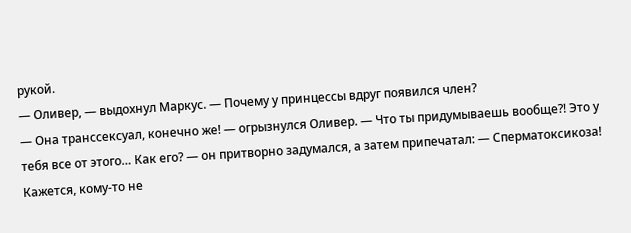рукой.
— Оливер, — выдохнул Маркус. — Почему у принцессы вдруг появился член?
— Она транссексуал, конечно же! — огрызнулся Оливер. — Что ты придумываешь вообще?! Это у тебя все от этого… Как его? — он притворно задумался, а затем припечатал: — Сперматоксикоза! Кажется, кому-то не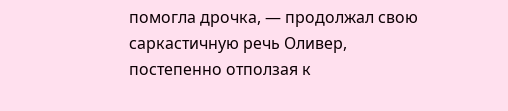помогла дрочка, — продолжал свою саркастичную речь Оливер, постепенно отползая к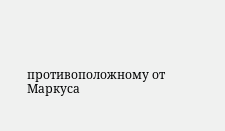противоположному от Маркуса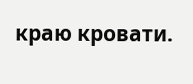краю кровати.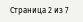Страница 2 из 7